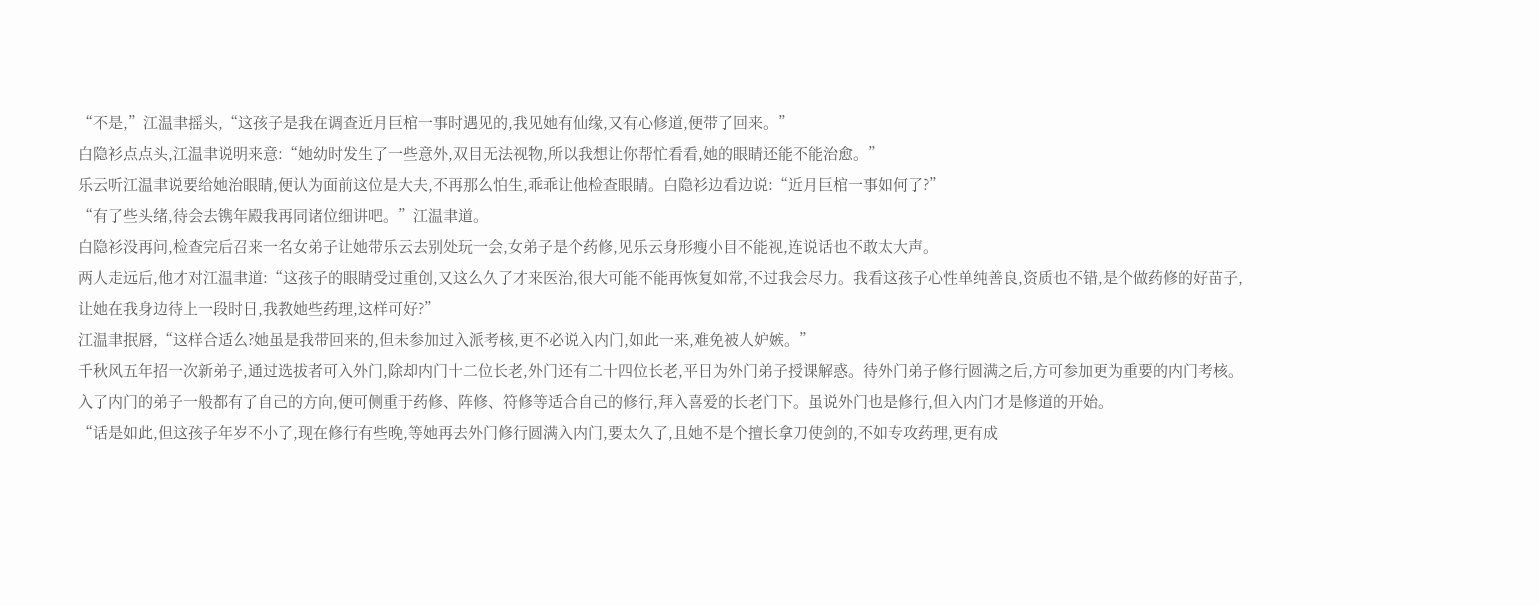“不是,”江温聿摇头,“这孩子是我在调查近月巨棺一事时遇见的,我见她有仙缘,又有心修道,便带了回来。”
白隐衫点点头,江温聿说明来意:“她幼时发生了一些意外,双目无法视物,所以我想让你帮忙看看,她的眼睛还能不能治愈。”
乐云听江温聿说要给她治眼睛,便认为面前这位是大夫,不再那么怕生,乖乖让他检查眼睛。白隐衫边看边说:“近月巨棺一事如何了?”
“有了些头绪,待会去镌年殿我再同诸位细讲吧。”江温聿道。
白隐衫没再问,检查完后召来一名女弟子让她带乐云去别处玩一会,女弟子是个药修,见乐云身形瘦小目不能视,连说话也不敢太大声。
两人走远后,他才对江温聿道:“这孩子的眼睛受过重创,又这么久了才来医治,很大可能不能再恢复如常,不过我会尽力。我看这孩子心性单纯善良,资质也不错,是个做药修的好苗子,让她在我身边待上一段时日,我教她些药理,这样可好?”
江温聿抿唇,“这样合适么?她虽是我带回来的,但未参加过入派考核,更不必说入内门,如此一来,难免被人妒嫉。”
千秋风五年招一次新弟子,通过选拔者可入外门,除却内门十二位长老,外门还有二十四位长老,平日为外门弟子授课解惑。待外门弟子修行圆满之后,方可参加更为重要的内门考核。入了内门的弟子一般都有了自己的方向,便可侧重于药修、阵修、符修等适合自己的修行,拜入喜爱的长老门下。虽说外门也是修行,但入内门才是修道的开始。
“话是如此,但这孩子年岁不小了,现在修行有些晚,等她再去外门修行圆满入内门,要太久了,且她不是个擅长拿刀使剑的,不如专攻药理,更有成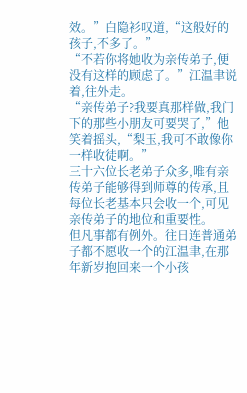效。”白隐衫叹道,“这般好的孩子,不多了。”
“不若你将她收为亲传弟子,便没有这样的顾虑了。”江温聿说着,往外走。
“亲传弟子?我要真那样做,我门下的那些小朋友可要哭了,”他笑着摇头,“梨玉,我可不敢像你一样收徒啊。”
三十六位长老弟子众多,唯有亲传弟子能够得到师尊的传承,且每位长老基本只会收一个,可见亲传弟子的地位和重要性。
但凡事都有例外。往日连普通弟子都不愿收一个的江温聿,在那年新岁抱回来一个小孩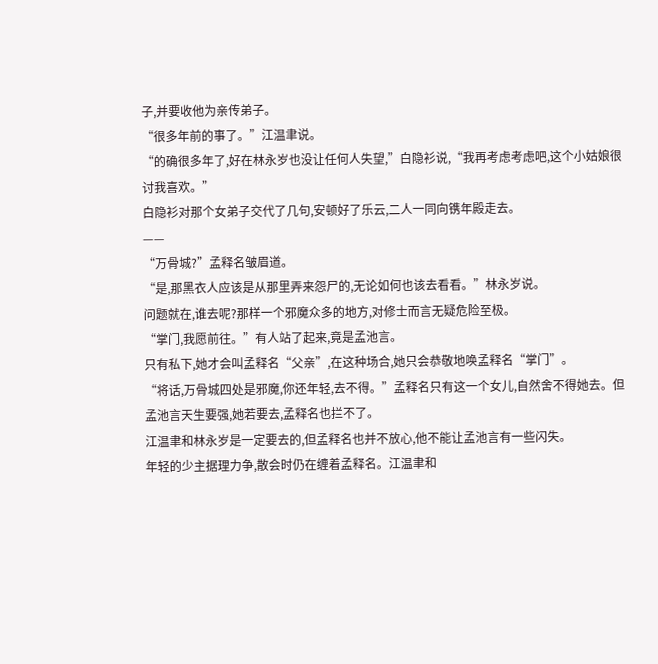子,并要收他为亲传弟子。
“很多年前的事了。”江温聿说。
“的确很多年了,好在林永岁也没让任何人失望,”白隐衫说,“我再考虑考虑吧,这个小姑娘很讨我喜欢。”
白隐衫对那个女弟子交代了几句,安顿好了乐云,二人一同向镌年殿走去。
——
“万骨城?”孟释名皱眉道。
“是,那黑衣人应该是从那里弄来怨尸的,无论如何也该去看看。”林永岁说。
问题就在,谁去呢?那样一个邪魔众多的地方,对修士而言无疑危险至极。
“掌门,我愿前往。”有人站了起来,竟是孟池言。
只有私下,她才会叫孟释名“父亲”,在这种场合,她只会恭敬地唤孟释名“掌门”。
“将话,万骨城四处是邪魔,你还年轻,去不得。”孟释名只有这一个女儿,自然舍不得她去。但孟池言天生要强,她若要去,孟释名也拦不了。
江温聿和林永岁是一定要去的,但孟释名也并不放心,他不能让孟池言有一些闪失。
年轻的少主据理力争,散会时仍在缠着孟释名。江温聿和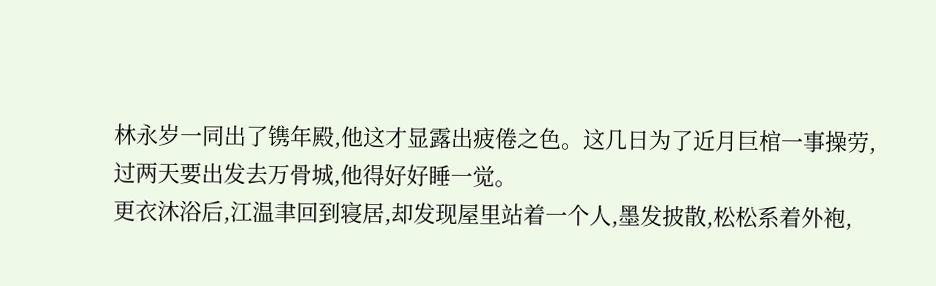林永岁一同出了镌年殿,他这才显露出疲倦之色。这几日为了近月巨棺一事操劳,过两天要出发去万骨城,他得好好睡一觉。
更衣沐浴后,江温聿回到寝居,却发现屋里站着一个人,墨发披散,松松系着外袍,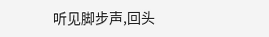听见脚步声,回头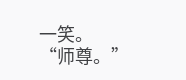一笑。
“师尊。”